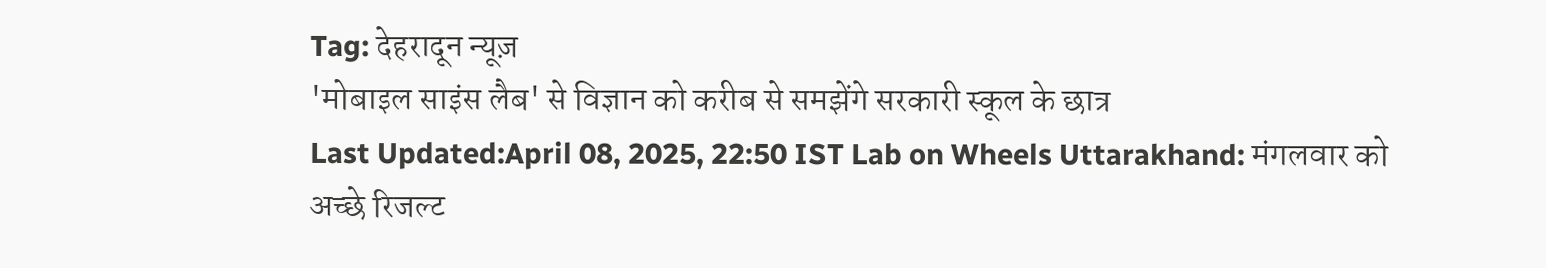Tag: देहरादून न्यूज़
'मोबाइल साइंस लैब' से विज्ञान को करीब से समझेंगे सरकारी स्कूल के छात्र
Last Updated:April 08, 2025, 22:50 IST Lab on Wheels Uttarakhand: मंगलवार को अच्छे रिजल्ट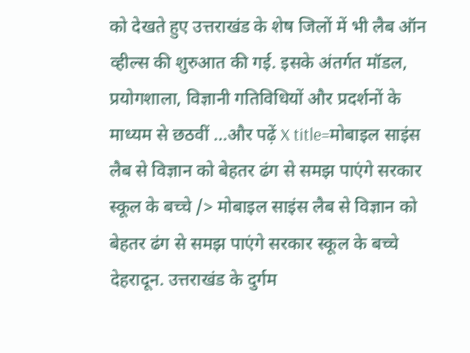को देखते हुए उत्तराखंड के शेष जिलों में भी लैब ऑन व्हील्स की शुरुआत की गई. इसके अंतर्गत मॉडल, प्रयोगशाला, विज्ञानी गतिविधियों और प्रदर्शनों के माध्यम से छठवीं …और पढ़ें X title=मोबाइल साइंस लैब से विज्ञान को बेहतर ढंग से समझ पाएंगे सरकार स्कूल के बच्चे /> मोबाइल साइंस लैब से विज्ञान को बेहतर ढंग से समझ पाएंगे सरकार स्कूल के बच्चे देहरादून. उत्तराखंड के दुर्गम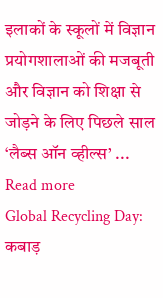इलाकों के स्कूलों में विज्ञान प्रयोगशालाओं की मजबूती और विज्ञान को शिक्षा से जोड़ने के लिए पिछले साल ‘लैब्स ऑन व्हील्स’ ... Read more
Global Recycling Day: कबाड़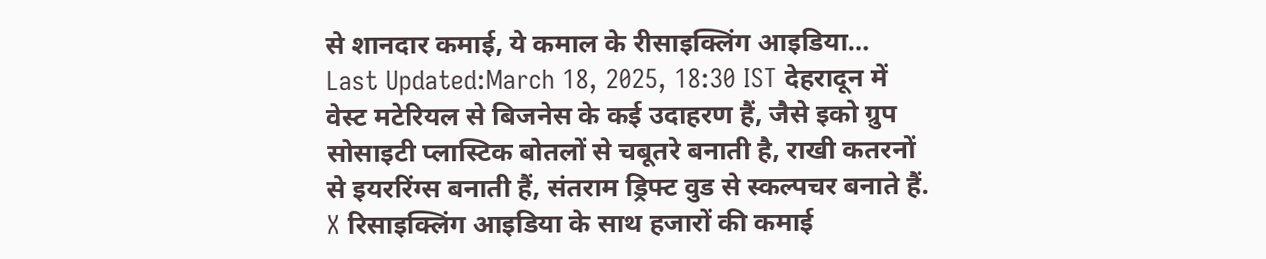से शानदार कमाई, ये कमाल के रीसाइक्लिंग आइडिया…
Last Updated:March 18, 2025, 18:30 IST देहरादून में वेस्ट मटेरियल से बिजनेस के कई उदाहरण हैं, जैसे इको ग्रुप सोसाइटी प्लास्टिक बोतलों से चबूतरे बनाती है, राखी कतरनों से इयररिंग्स बनाती हैं, संतराम ड्रिफ्ट वुड से स्कल्पचर बनाते हैं. X रिसाइक्लिंग आइडिया के साथ हजारों की कमाई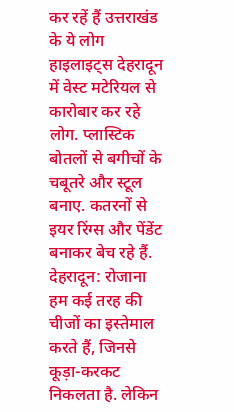कर रहें हैं उत्तराखंड के ये लोग हाइलाइट्स देहरादून में वेस्ट मटेरियल से कारोबार कर रहे लोग. प्लास्टिक बोतलों से बगीचों के चबूतरे और स्टूल बनाए. कतरनों से इयर रिंग्स और पेंडेंट बनाकर बेच रहे हैं. देहरादून: रोजाना हम कई तरह की चीजों का इस्तेमाल करते हैं, जिनसे कूड़ा-करकट निकलता है. लेकिन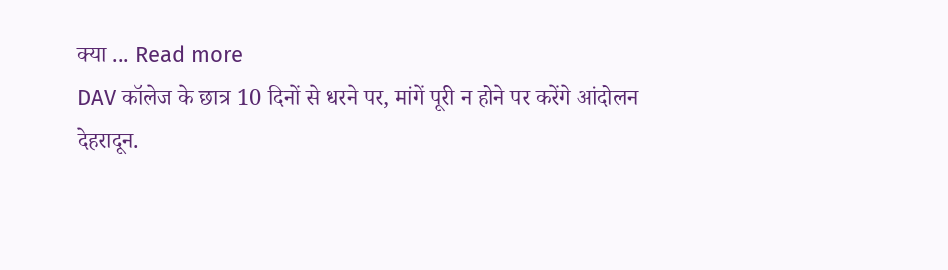क्या ... Read more
DAV कॉलेज के छात्र 10 दिनों से धरने पर, मांगें पूरी न होने पर करेंगे आंदोलन
देहरादून.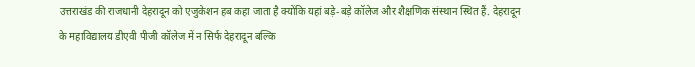उत्तराखंड की राजधानी देहरादून को एजुकेशन हब कहा जाता है क्योंकि यहां बड़े-बड़े कॉलेज और शैक्षणिक संस्थान स्थित हैं. देहरादून के महाविद्यालय डीएवी पीजी कॉलेज में न सिर्फ देहरादून बल्कि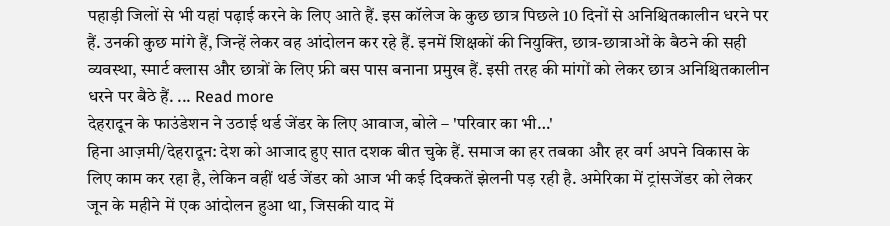पहाड़ी जिलों से भी यहां पढ़ाई करने के लिए आते हैं. इस कॉलेज के कुछ छात्र पिछले 10 दिनों से अनिश्चितकालीन धरने पर हैं. उनकी कुछ मांगे हैं, जिन्हें लेकर वह आंदोलन कर रहे हैं. इनमें शिक्षकों की नियुक्ति, छात्र-छात्राओं के बैठने की सही व्यवस्था, स्मार्ट क्लास और छात्रों के लिए फ्री बस पास बनाना प्रमुख हैं. इसी तरह की मांगों को लेकर छात्र अनिश्चितकालीन धरने पर बैठे हैं. ... Read more
देहरादून के फाउंडेशन ने उठाई थर्ड जेंडर के लिए आवाज, बोले – 'परिवार का भी…'
हिना आज़मी/देहरादून: देश को आजाद हुए सात दशक बीत चुके हैं. समाज का हर तबका और हर वर्ग अपने विकास के लिए काम कर रहा है, लेकिन वहीं थर्ड जेंडर को आज भी कई दिक्कतें झेलनी पड़ रही है. अमेरिका में ट्रांसजेंडर को लेकर जून के महीने में एक आंदोलन हुआ था, जिसकी याद में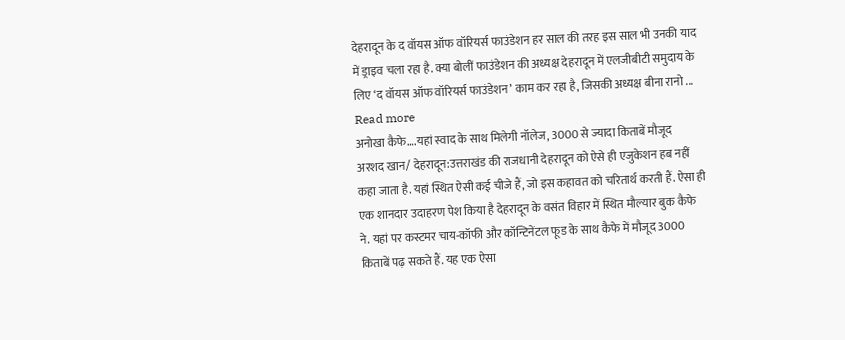देहरादून के द वॉयस ऑफ वॉरियर्स फाउंडेशन हर साल की तरह इस साल भी उनकी याद में ड्राइव चला रहा है. क्या बोलीं फाउंडेशन की अध्यक्ष देहरादून में एलजीबीटी समुदाय के लिए ‘द वॉयस ऑफ वॉरियर्स फाउंडेशन’ काम कर रहा है, जिसकी अध्यक्ष बीना रानो ... Read more
अनोखा कैफे….यहां स्वाद के साथ मिलेगी नॉलेज, 3000 से ज्यादा किताबें मौजूद
अरशद खान/ देहरादून:उत्तराखंड की राजधानी देहरादून को ऐसे ही एजुकेशन हब नहीं कहा जाता है. यहां स्थित ऐसी कई चीजे हैं, जो इस कहावत को चरितार्थ करती हैं. ऐसा ही एक शानदार उदाहरण पेश किया है देहरादून के वसंत विहार में स्थित मौल्यार बुक कैफे ने. यहां पर कस्टमर चाय-कॉफी और कॉन्टिनेंटल फूड के साथ कैफे में मौजूद 3000 किताबें पढ़ सकते हैं. यह एक ऐसा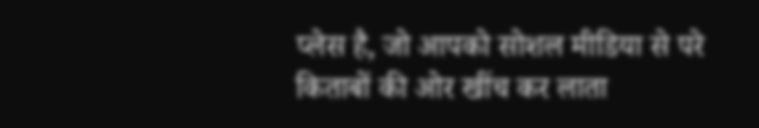प्लेस है, जो आपको सोशल मीडिया से परे किताबों की ओर खींच कर लाता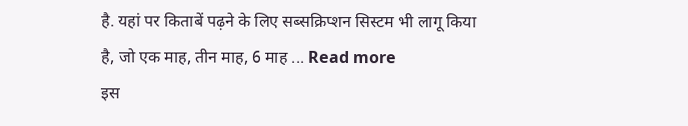है. यहां पर किताबें पढ़ने के लिए सब्सक्रिप्शन सिस्टम भी लागू किया है, जो एक माह, तीन माह, 6 माह ... Read more
इस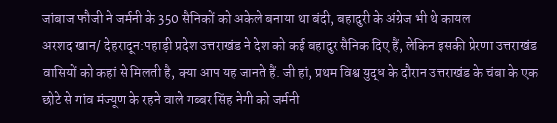जांबाज फौजी ने जर्मनी के 350 सैनिकों को अकेले बनाया था बंदी, बहादुरी के अंग्रेज भी थे कायल
अरशद खान/ देहरादून:पहाड़ी प्रदेश उत्तराखंड ने देश को कई बहादुर सैनिक दिए हैं, लेकिन इसकी प्रेरणा उत्तराखंड वासियों को कहां से मिलती है, क्या आप यह जानते हैं. जी हां, प्रथम विश्व युद्ध के दौरान उत्तराखंड के चंबा के एक छोटे से गांव मंज्यूण के रहने वाले गब्बर सिंह नेगी को जर्मनी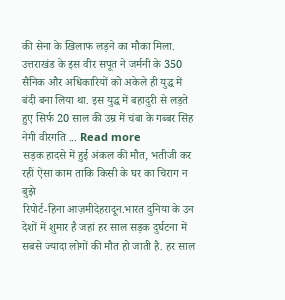की सेना के खिलाफ लड़ने का मौका मिला. उत्तराखंड के इस वीर सपूत ने जर्मनी के 350 सैनिक और अधिकारियों को अकेले ही युद्ध में बंदी बना लिया था. इस युद्ध में बहादुरी से लड़ते हुए सिर्फ 20 साल की उम्र में चंबा के गब्बर सिंह नेगी वीरगति ... Read more
सड़क हादसे में हुई अंकल की मौत, भतीजी कर रहीं ऐसा काम ताकि किसी के घर का चिराग न बुझे
रिपोर्ट-हिना आज़मीदेहरादून.भारत दुनिया के उन देशों में शुमार है जहां हर साल सड़क दुर्घटना में सबसे ज्यादा लोगों की मौत हो जाती है. हर साल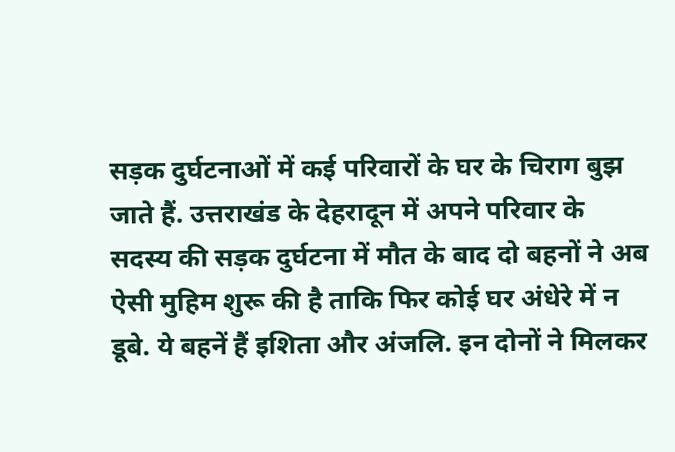सड़क दुर्घटनाओं में कई परिवारों के घर के चिराग बुझ जाते हैं. उत्तराखंड के देहरादून में अपने परिवार के सदस्य की सड़क दुर्घटना में मौत के बाद दो बहनों ने अब ऐसी मुहिम शुरू की है ताकि फिर कोई घर अंधेरे में न डूबे. ये बहनें हैं इशिता और अंजलि. इन दोनों ने मिलकर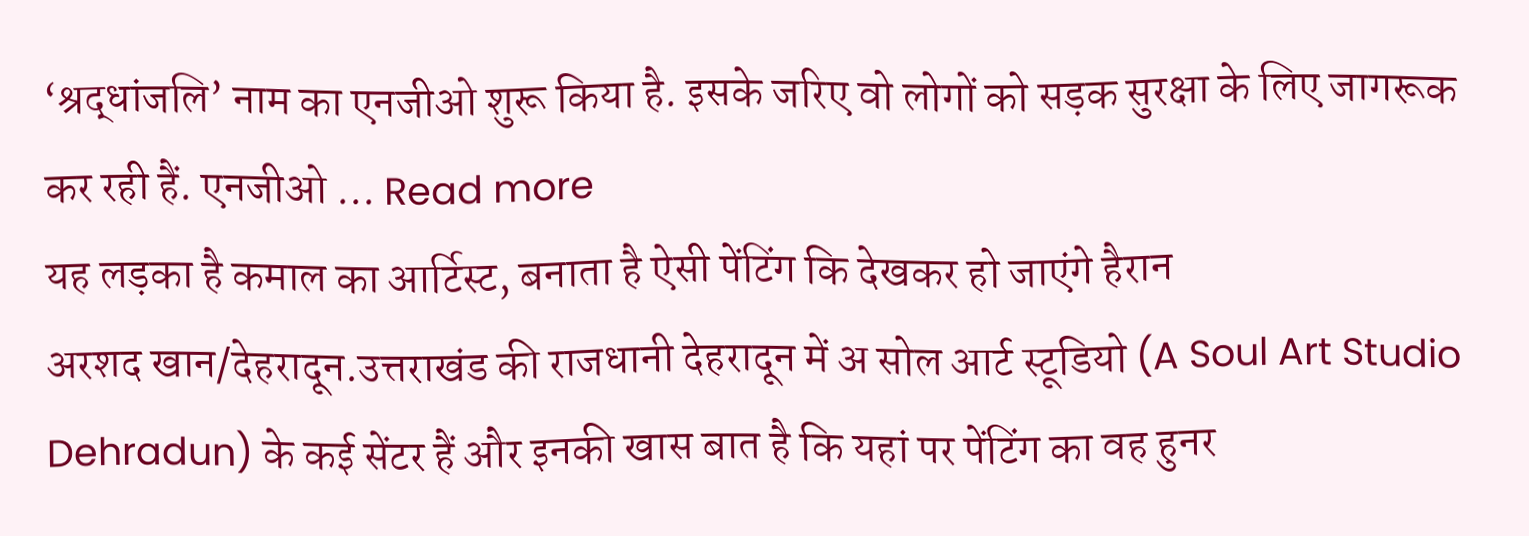‘श्रद्धांजलि’ नाम का एनजीओ शुरू किया है. इसके जरिए वो लोगों को सड़क सुरक्षा के लिए जागरूक कर रही हैं. एनजीओ ... Read more
यह लड़का है कमाल का आर्टिस्ट, बनाता है ऐसी पेंटिंग कि देखकर हो जाएंगे हैरान
अरशद खान/देहरादून.उत्तराखंड की राजधानी देहरादून में अ सोल आर्ट स्टूडियो (A Soul Art Studio Dehradun) के कई सेंटर हैं और इनकी खास बात है कि यहां पर पेंटिंग का वह हुनर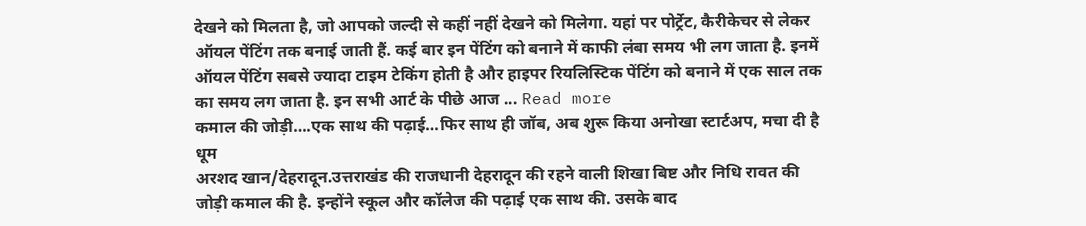देखने को मिलता है, जो आपको जल्दी से कहीं नहीं देखने को मिलेगा. यहां पर पोर्ट्रेट, कैरीकेचर से लेकर ऑयल पेंटिंग तक बनाई जाती हैं. कई बार इन पेंटिंग को बनाने में काफी लंबा समय भी लग जाता है. इनमें ऑयल पेंटिंग सबसे ज्यादा टाइम टेकिंग होती है और हाइपर रियलिस्टिक पेंटिंग को बनाने में एक साल तक का समय लग जाता है. इन सभी आर्ट के पीछे आज ... Read more
कमाल की जोड़ी….एक साथ की पढ़ाई…फिर साथ ही जॉब, अब शुरू किया अनोखा स्टार्टअप, मचा दी है धूम
अरशद खान/देहरादून.उत्तराखंड की राजधानी देहरादून की रहने वाली शिखा बिष्ट और निधि रावत की जोड़ी कमाल की है. इन्होंने स्कूल और कॉलेज की पढ़ाई एक साथ की. उसके बाद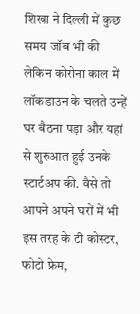शिखा ने दिल्ली में कुछ समय जॉब भी की लेकिन कोरोना काल में लॉकडाउन के चलते उन्हें घर बैठना पड़ा और यहां से शुरुआत हुई उनके स्टार्टअप की. वैसे तो आपने अपने घरों में भी इस तरह के टी कोस्टर, फोटो फ्रेम,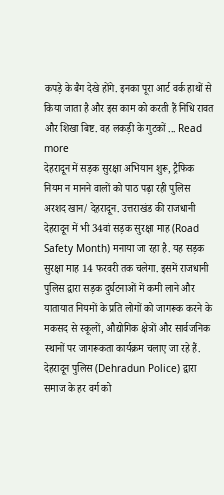कपड़े के बैग देखे होंगे. इनका पूरा आर्ट वर्क हाथों से किया जाता है और इस काम को करती हैं निधि रावत और शिखा बिष्ट. वह लकड़ी के गुटकों ... Read more
देहरादून में सड़क सुरक्षा अभियान शुरू, ट्रैफिक नियम न मानने वालों को पाठ पढ़ा रही पुलिस
अरशद खान/ देहरादून. उत्तराखंड की राजधानी देहरादून में भी 34वां सड़क सुरक्षा माह (Road Safety Month) मनाया जा रहा है. यह सड़क सुरक्षा माह 14 फरवरी तक चलेगा. इसमें राजधानी पुलिस द्वारा सड़क दुर्घटनाओं में कमी लाने और यातायात नियमों के प्रति लोगों को जागरूक करने के मकसद से स्कूलों, औद्योगिक क्षेत्रों और सार्वजनिक स्थानों पर जागरूकता कार्यक्रम चलाए जा रहे हैं. देहरादून पुलिस (Dehradun Police) द्वारा समाज के हर वर्ग को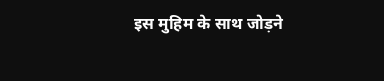इस मुहिम के साथ जोड़ने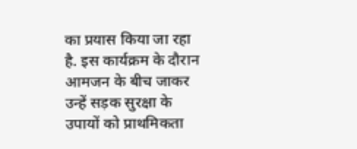का प्रयास किया जा रहा है. इस कार्यक्रम के दौरान आमजन के बीच जाकर उन्हें सड़क सुरक्षा के उपायों को प्राथमिकता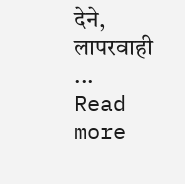देने, लापरवाही ... Read more